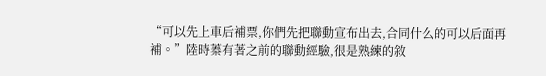“可以先上車后補票,你們先把聯動宣布出去,合同什么的可以后面再補。”陸時蓁有著之前的聯動經驗,很是熟練的敘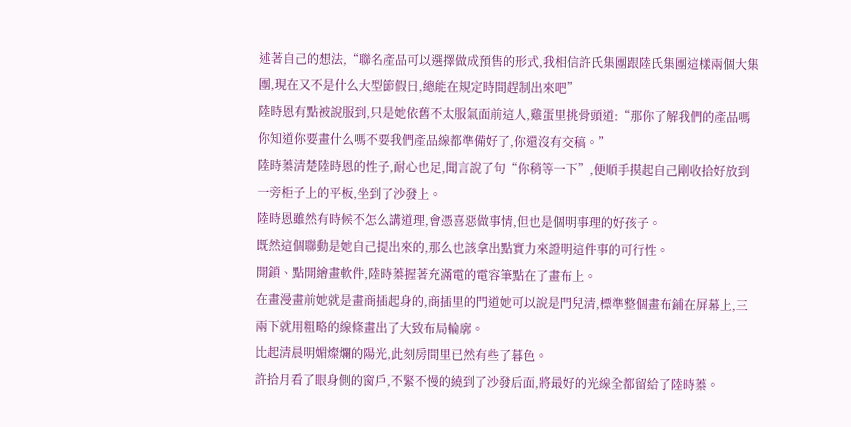述著自己的想法,“聯名產品可以選擇做成預售的形式,我相信許氏集團跟陸氏集團這樣兩個大集團,現在又不是什么大型節假日,總能在規定時間趕制出來吧”
陸時恩有點被說服到,只是她依舊不太服氣面前這人,雞蛋里挑骨頭道:“那你了解我們的產品嗎你知道你要畫什么嗎不要我們產品線都準備好了,你還沒有交稿。”
陸時蓁清楚陸時恩的性子,耐心也足,聞言說了句“你稍等一下”,便順手摸起自己剛收拾好放到一旁柜子上的平板,坐到了沙發上。
陸時恩雖然有時候不怎么講道理,會憑喜惡做事情,但也是個明事理的好孩子。
既然這個聯動是她自己提出來的,那么也該拿出點實力來證明這件事的可行性。
開鎖、點開繪畫軟件,陸時蓁握著充滿電的電容筆點在了畫布上。
在畫漫畫前她就是畫商插起身的,商插里的門道她可以說是門兒清,標準整個畫布鋪在屏幕上,三兩下就用粗略的線條畫出了大致布局輪廓。
比起清晨明媚燦爛的陽光,此刻房間里已然有些了暮色。
許拾月看了眼身側的窗戶,不緊不慢的繞到了沙發后面,將最好的光線全都留給了陸時蓁。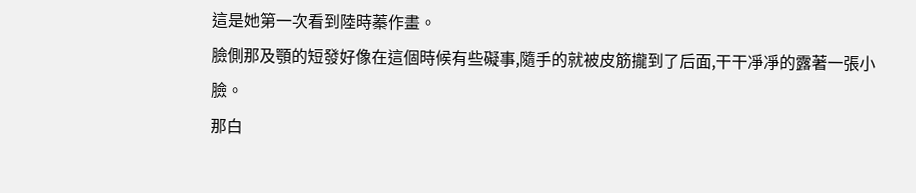這是她第一次看到陸時蓁作畫。
臉側那及顎的短發好像在這個時候有些礙事,隨手的就被皮筋攏到了后面,干干凈凈的露著一張小臉。
那白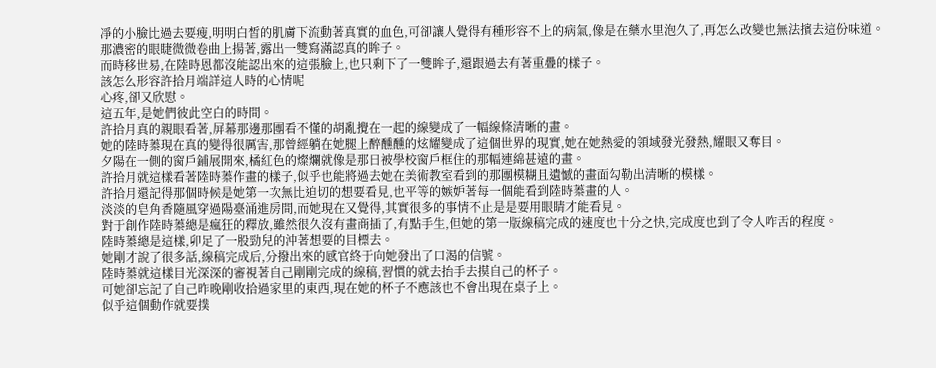凈的小臉比過去要瘦,明明白皙的肌膚下流動著真實的血色,可卻讓人覺得有種形容不上的病氣,像是在藥水里泡久了,再怎么改變也無法擯去這份味道。
那濃密的眼睫微微卷曲上揚著,露出一雙寫滿認真的眸子。
而時移世易,在陸時恩都沒能認出來的這張臉上,也只剩下了一雙眸子,還跟過去有著重疊的樣子。
該怎么形容許拾月端詳這人時的心情呢
心疼,卻又欣慰。
這五年,是她們彼此空白的時間。
許拾月真的親眼看著,屏幕那邊那團看不懂的胡亂攪在一起的線變成了一幅線條清晰的畫。
她的陸時蓁現在真的變得很厲害,那曾經躺在她腿上醉醺醺的炫耀變成了這個世界的現實,她在她熱愛的領域發光發熱,耀眼又奪目。
夕陽在一側的窗戶鋪展開來,橘紅色的燦爛就像是那日被學校窗戶框住的那幅連綿甚遠的畫。
許拾月就這樣看著陸時蓁作畫的樣子,似乎也能將過去她在美術教室看到的那團模糊且遺憾的畫面勾勒出清晰的模樣。
許拾月還記得那個時候是她第一次無比迫切的想要看見,也平等的嫉妒著每一個能看到陸時蓁畫的人。
淡淡的皂角香隨風穿過陽臺涌進房間,而她現在又覺得,其實很多的事情不止是是要用眼睛才能看見。
對于創作陸時蓁總是瘋狂的釋放,雖然很久沒有畫商插了,有點手生,但她的第一版線稿完成的速度也十分之快,完成度也到了令人咋舌的程度。
陸時蓁總是這樣,卯足了一股勁兒的沖著想要的目標去。
她剛才說了很多話,線稿完成后,分撥出來的感官終于向她發出了口渴的信號。
陸時蓁就這樣目光深深的審視著自己剛剛完成的線稿,習慣的就去抬手去摸自己的杯子。
可她卻忘記了自己昨晚剛收拾過家里的東西,現在她的杯子不應該也不會出現在桌子上。
似乎這個動作就要撲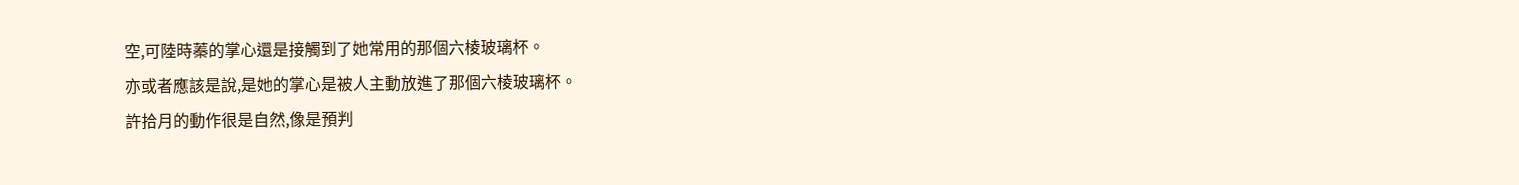空,可陸時蓁的掌心還是接觸到了她常用的那個六棱玻璃杯。
亦或者應該是說,是她的掌心是被人主動放進了那個六棱玻璃杯。
許拾月的動作很是自然,像是預判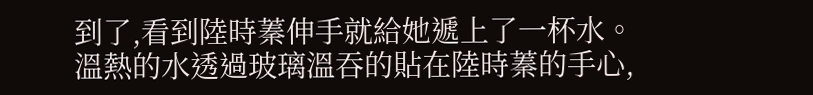到了,看到陸時蓁伸手就給她遞上了一杯水。
溫熱的水透過玻璃溫吞的貼在陸時蓁的手心,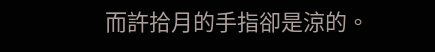而許拾月的手指卻是涼的。